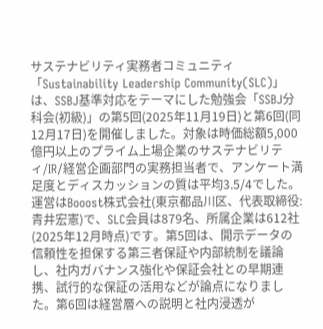サステナビリティ実務者コミュニティ「Sustainability Leadership Community(SLC)」は、SSBJ基準対応をテーマにした勉強会「SSBJ分科会(初級)」の第5回(2025年11月19日)と第6回(同12月17日)を開催しました。対象は時価総額5,000億円以上のプライム上場企業のサステナビリティ/IR/経営企画部門の実務担当者で、アンケート満足度とディスカッションの質は平均3.5/4でした。運営はBooost株式会社(東京都品川区、代表取締役:青井宏憲)で、SLC会員は879名、所属企業は612社(2025年12月時点)です。第5回は、開示データの信頼性を担保する第三者保証や内部統制を議論し、社内ガバナンス強化や保証会社との早期連携、試行的な保証の活用などが論点になりました。第6回は経営層への説明と社内浸透が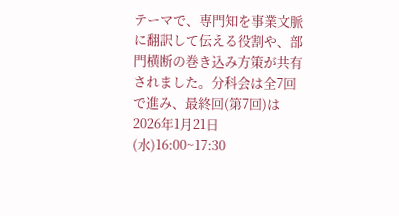テーマで、専門知を事業文脈に翻訳して伝える役割や、部門横断の巻き込み方策が共有されました。分科会は全7回で進み、最終回(第7回)は2026年1月21日(水)16:00~17:30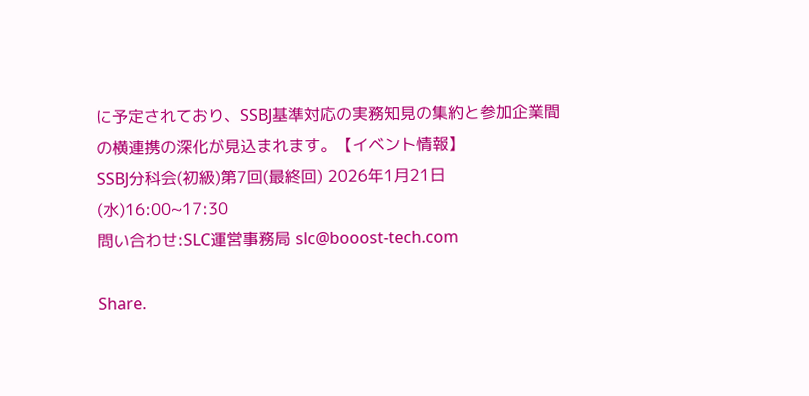に予定されており、SSBJ基準対応の実務知見の集約と参加企業間の横連携の深化が見込まれます。【イベント情報】
SSBJ分科会(初級)第7回(最終回) 2026年1月21日(水)16:00~17:30
問い合わせ:SLC運営事務局 slc@booost-tech.com

Share.